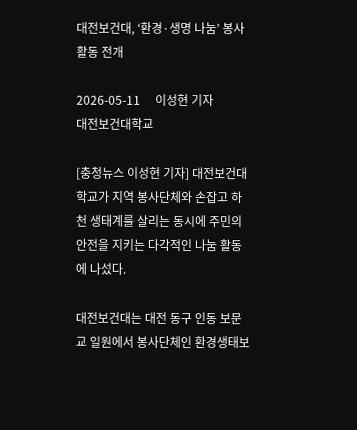대전보건대, ‘환경·생명 나눔’ 봉사활동 전개

2026-05-11     이성현 기자
대전보건대학교

[충청뉴스 이성현 기자] 대전보건대학교가 지역 봉사단체와 손잡고 하천 생태계를 살리는 동시에 주민의 안전을 지키는 다각적인 나눔 활동에 나섰다.

대전보건대는 대전 동구 인동 보문교 일원에서 봉사단체인 환경생태보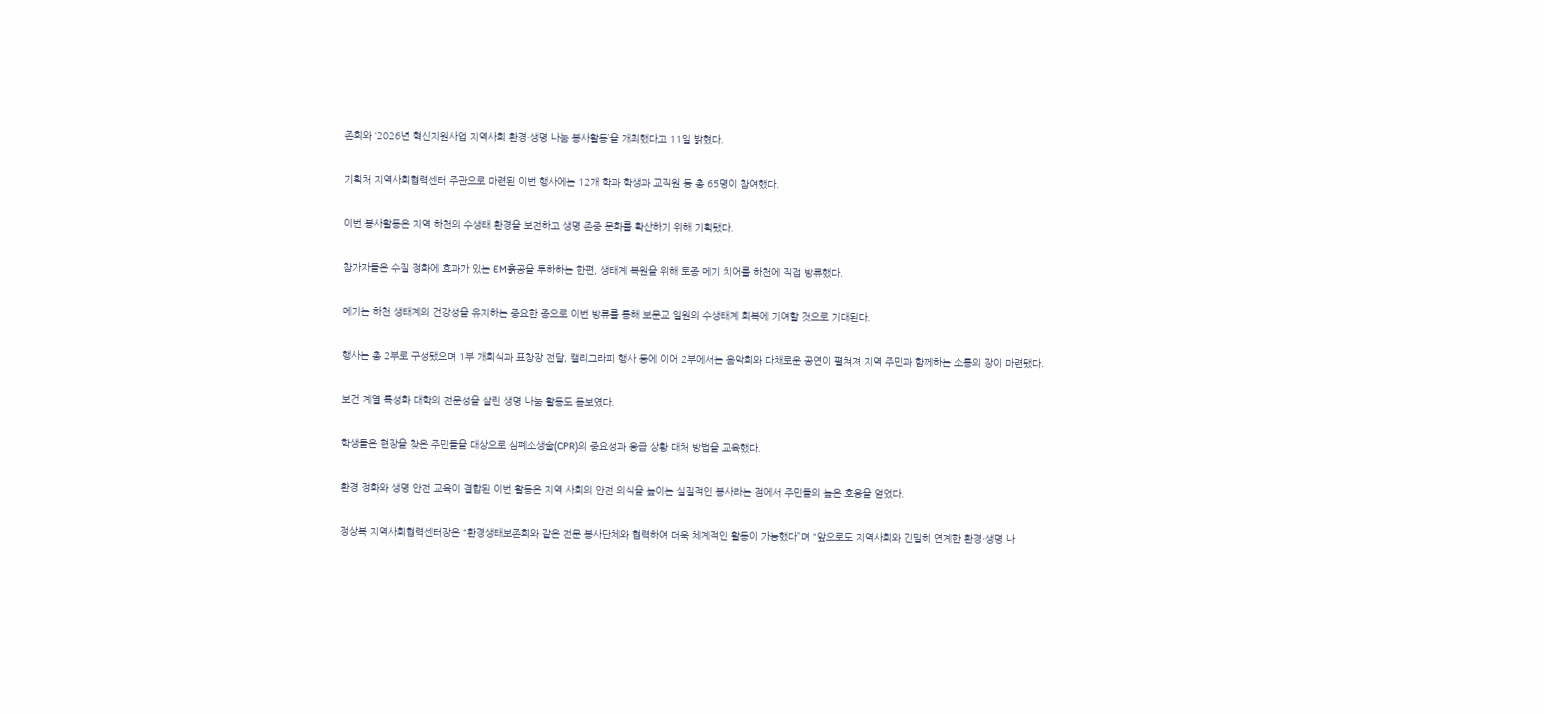존회와 ‘2026년 혁신지원사업 지역사회 환경·생명 나눔 봉사활동’을 개최했다고 11일 밝혔다.

기획처 지역사회협력센터 주관으로 마련된 이번 행사에는 12개 학과 학생과 교직원 등 총 65명이 참여했다.

이번 봉사활동은 지역 하천의 수생태 환경을 보전하고 생명 존중 문화를 확산하기 위해 기획됐다.

참가자들은 수질 정화에 효과가 있는 EM흙공을 투하하는 한편, 생태계 복원을 위해 토종 메기 치어를 하천에 직접 방류했다.

메기는 하천 생태계의 건강성을 유지하는 중요한 종으로 이번 방류를 통해 보문교 일원의 수생태계 회복에 기여할 것으로 기대된다.

행사는 총 2부로 구성됐으며 1부 개회식과 표창장 전달, 캘리그라피 행사 등에 이어 2부에서는 음악회와 다채로운 공연이 펼쳐져 지역 주민과 함께하는 소통의 장이 마련됐다.

보건 계열 특성화 대학의 전문성을 살린 생명 나눔 활동도 돋보였다.

학생들은 현장을 찾은 주민들을 대상으로 심폐소생술(CPR)의 중요성과 응급 상황 대처 방법을 교육했다.

환경 정화와 생명 안전 교육이 결합된 이번 활동은 지역 사회의 안전 의식을 높이는 실질적인 봉사라는 점에서 주민들의 높은 호응을 얻었다.

정상복 지역사회협력센터장은 “환경생태보존회와 같은 전문 봉사단체와 협력하여 더욱 체계적인 활동이 가능했다”며 “앞으로도 지역사회와 긴밀히 연계한 환경·생명 나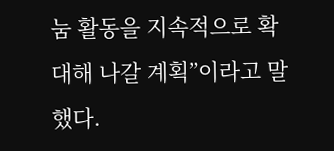눔 활동을 지속적으로 확대해 나갈 계획”이라고 말했다.